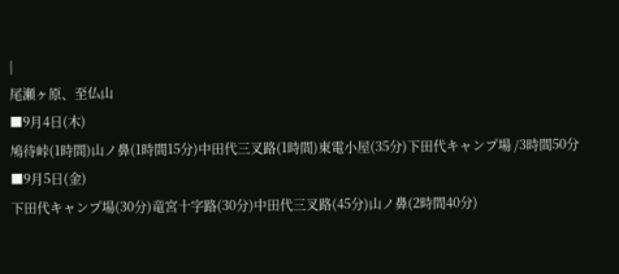|
尾瀬ヶ原、至仏山
■9月4日(木)
鳩待峠(1時間)山ノ鼻(1時間15分)中田代三叉路(1時間)東電小屋(35分)下田代キャンプ場 /3時間50分
■9月5日(金)
下田代キャンプ場(30分)竜宮十字路(30分)中田代三叉路(45分)山ノ鼻(2時間40分)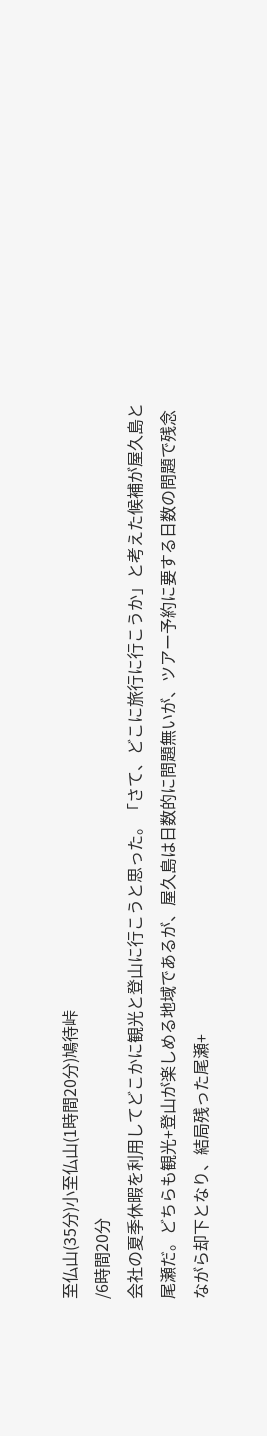至仏山(35分)小至仏山(1時間20分)鳩待峠
/6時間20分
会社の夏季休暇を利用してどこかに観光と登山に行こうと思った。「さて、どこに旅行に行こうか」と考えた候補が屋久島と尾瀬だ。どちらも観光+登山が楽しめる地域であるが、屋久島は日数的に問題無いが、ツアー予約に要する日数の問題で残念ながら却下となり、結局残った尾瀬+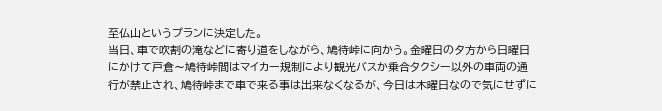至仏山というプランに決定した。
当日、車で吹割の滝などに寄り道をしながら、鳩待峠に向かう。金曜日の夕方から日曜日にかけて戸倉〜鳩待峠間はマイカー規制により観光バスか乗合タクシー以外の車両の通行が禁止され、鳩待峠まで車で来る事は出来なくなるが、今日は木曜日なので気にせずに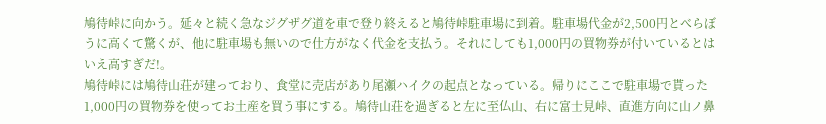鳩待峠に向かう。延々と続く急なジグザグ道を車で登り終えると鳩待峠駐車場に到着。駐車場代金が2,500円とべらぼうに高くて驚くが、他に駐車場も無いので仕方がなく代金を支払う。それにしても1,000円の買物券が付いているとはいえ高すぎだ!。
鳩待峠には鳩待山荘が建っており、食堂に売店があり尾瀬ハイクの起点となっている。帰りにここで駐車場で貰った1,000円の買物券を使ってお土産を買う事にする。鳩待山荘を過ぎると左に至仏山、右に富士見峠、直進方向に山ノ鼻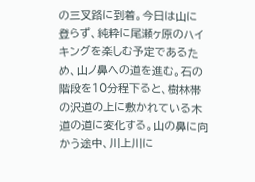の三叉路に到着。今日は山に登らず、純粋に尾瀬ヶ原のハイキングを楽しむ予定であるため、山ノ鼻への道を進む。石の階段を10分程下ると、樹林帯の沢道の上に敷かれている木道の道に変化する。山の鼻に向かう途中、川上川に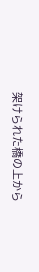架けられた橋の上から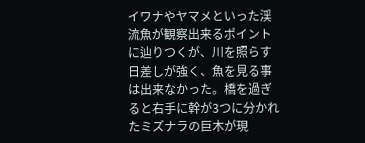イワナやヤマメといった渓流魚が観察出来るポイントに辿りつくが、川を照らす日差しが強く、魚を見る事は出来なかった。橋を過ぎると右手に幹が3つに分かれたミズナラの巨木が現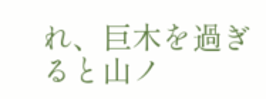れ、巨木を過ぎると山ノ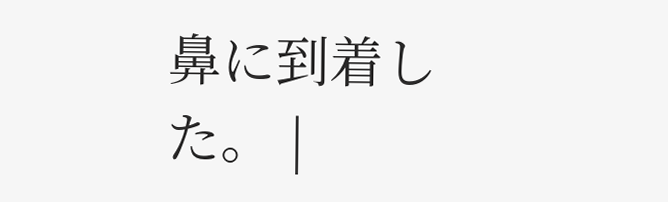鼻に到着した。 |